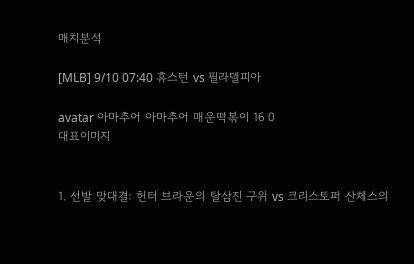매치분석

[MLB] 9/10 07:40 휴스턴 vs 필라델피아

avatar 아마추어 아마추어 매운떡볶이 16 0
대표이미지


1. 선발 맞대결: 헌터 브라운의 탈삼진 구위 vs 크리스토퍼 산체스의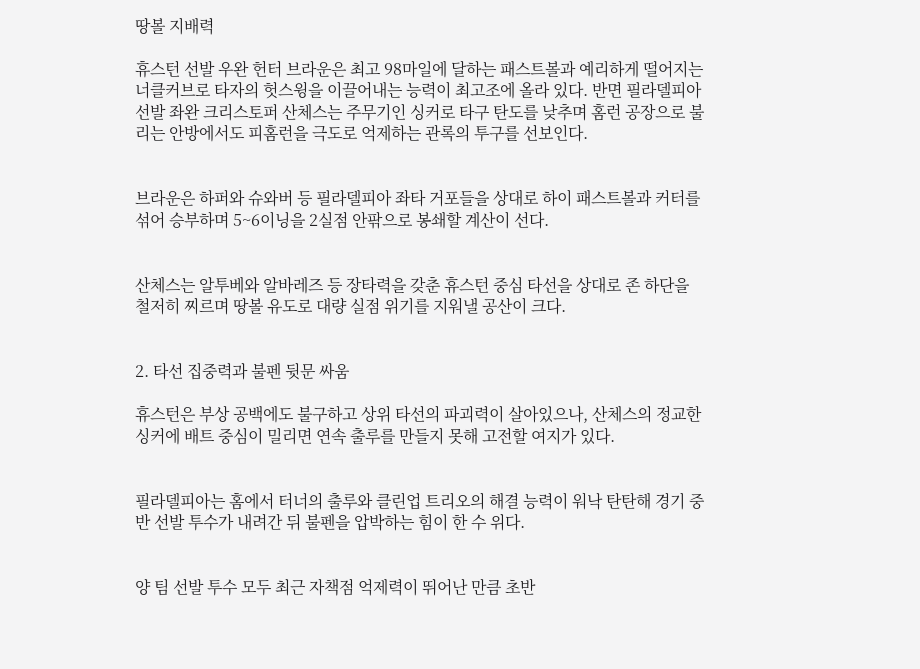땅볼 지배력

휴스턴 선발 우완 헌터 브라운은 최고 98마일에 달하는 패스트볼과 예리하게 떨어지는 너클커브로 타자의 헛스윙을 이끌어내는 능력이 최고조에 올라 있다. 반면 필라델피아 선발 좌완 크리스토퍼 산체스는 주무기인 싱커로 타구 탄도를 낮추며 홈런 공장으로 불리는 안방에서도 피홈런을 극도로 억제하는 관록의 투구를 선보인다.


브라운은 하퍼와 슈와버 등 필라델피아 좌타 거포들을 상대로 하이 패스트볼과 커터를 섞어 승부하며 5~6이닝을 2실점 안팎으로 봉쇄할 계산이 선다.


산체스는 알투베와 알바레즈 등 장타력을 갖춘 휴스턴 중심 타선을 상대로 존 하단을 철저히 찌르며 땅볼 유도로 대량 실점 위기를 지워낼 공산이 크다.


2. 타선 집중력과 불펜 뒷문 싸움

휴스턴은 부상 공백에도 불구하고 상위 타선의 파괴력이 살아있으나, 산체스의 정교한 싱커에 배트 중심이 밀리면 연속 출루를 만들지 못해 고전할 여지가 있다.


필라델피아는 홈에서 터너의 출루와 클린업 트리오의 해결 능력이 워낙 탄탄해 경기 중반 선발 투수가 내려간 뒤 불펜을 압박하는 힘이 한 수 위다.


양 팀 선발 투수 모두 최근 자책점 억제력이 뛰어난 만큼 초반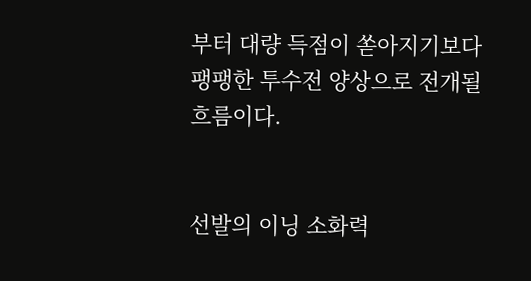부터 대량 득점이 쏟아지기보다 팽팽한 투수전 양상으로 전개될 흐름이다.


선발의 이닝 소화력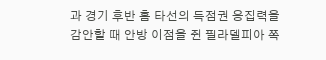과 경기 후반 홈 타선의 득점권 응집력을 감안할 때 안방 이점을 쥔 필라델피아 쪽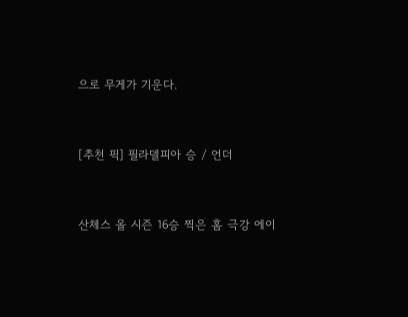으로 무게가 기운다.


[추천 픽] 필라델피아 승 / 언더


산체스 올 시즌 16승 찍은 홈 극강 에이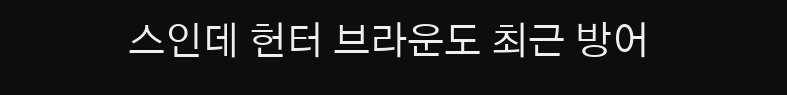스인데 헌터 브라운도 최근 방어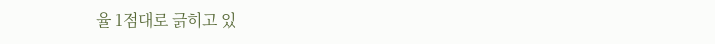율 1점대로 긁히고 있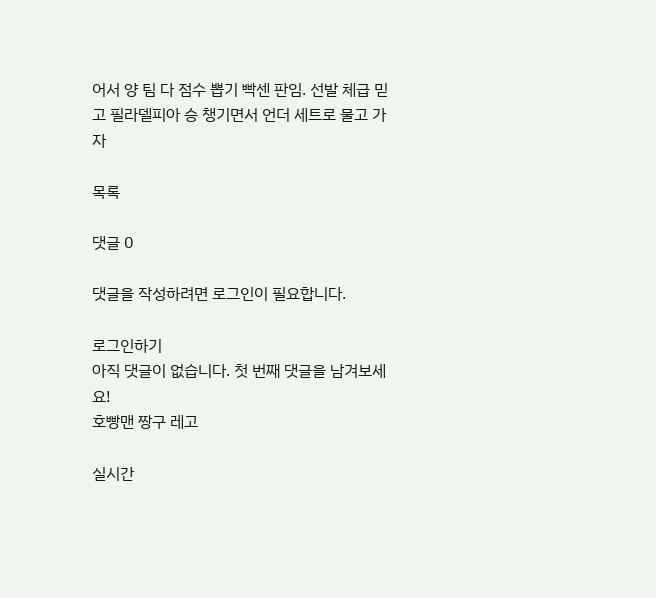어서 양 팀 다 점수 뽑기 빡센 판임. 선발 체급 믿고 필라델피아 승 챙기면서 언더 세트로 물고 가자

목록

댓글 0

댓글을 작성하려면 로그인이 필요합니다.

로그인하기
아직 댓글이 없습니다. 첫 번째 댓글을 남겨보세요!
호빵맨 짱구 레고

실시간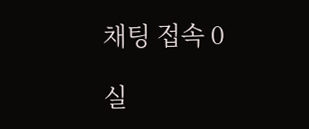채팅 접속 0

실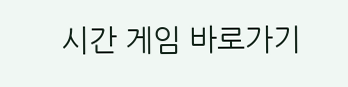시간 게임 바로가기